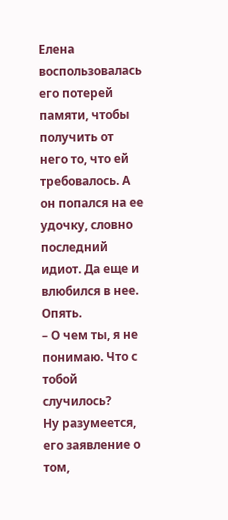Елена воспользовалась его потерей памяти, чтобы получить от него то, что ей требовалось. А он попался на ее удочку, словно последний идиот. Да еще и влюбился в нее. Опять.
– О чем ты, я не понимаю. Что с тобой случилось?
Ну разумеется, его заявление о том,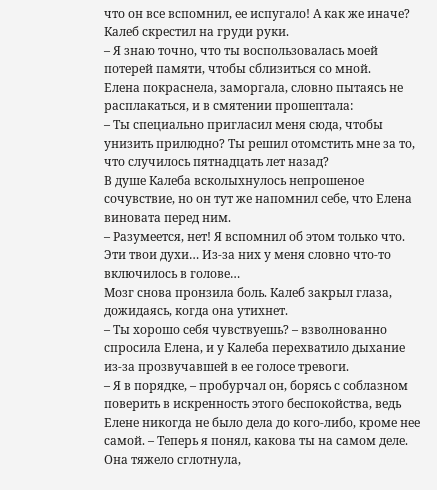что он все вспомнил, ее испугало! А как же иначе?
Калеб скрестил на груди руки.
– Я знаю точно, что ты воспользовалась моей потерей памяти, чтобы сблизиться со мной.
Елена покраснела, заморгала, словно пытаясь не расплакаться, и в смятении прошептала:
– Ты специально пригласил меня сюда, чтобы унизить прилюдно? Ты решил отомстить мне за то, что случилось пятнадцать лет назад?
В душе Калеба всколыхнулось непрошеное сочувствие, но он тут же напомнил себе, что Елена виновата перед ним.
– Разумеется, нет! Я вспомнил об этом только что. Эти твои духи… Из-за них у меня словно что-то включилось в голове…
Мозг снова пронзила боль. Калеб закрыл глаза, дожидаясь, когда она утихнет.
– Ты хорошо себя чувствуешь? – взволнованно спросила Елена, и у Калеба перехватило дыхание из-за прозвучавшей в ее голосе тревоги.
– Я в порядке, – пробурчал он, борясь с соблазном поверить в искренность этого беспокойства, ведь Елене никогда не было дела до кого-либо, кроме нее самой. – Теперь я понял, какова ты на самом деле.
Она тяжело сглотнула,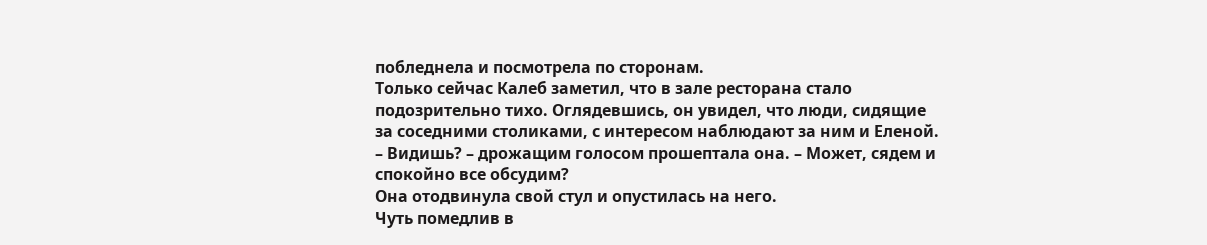побледнела и посмотрела по сторонам.
Только сейчас Калеб заметил, что в зале ресторана стало подозрительно тихо. Оглядевшись, он увидел, что люди, сидящие за соседними столиками, с интересом наблюдают за ним и Еленой.
– Видишь? – дрожащим голосом прошептала она. – Может, сядем и спокойно все обсудим?
Она отодвинула свой стул и опустилась на него.
Чуть помедлив в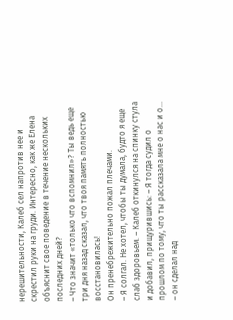нерешительности, Калеб сел напротив нее и скрестил руки на груди. Интересно, как же Елена объяснит свое поведение в течение нескольких последних дней?
– Что значит «только что вспомнил»? Ты ведь еще три дня назад сказал, что твоя память полностью восстановилась!
Он пренебрежительно пожал плечами.
– Я солгал. Не хотел, чтобы ты думала, будто я еще слаб здоровьем. – Калеб откинулся на спинку стула и добавил, прищурившись: – Я тогда судил о прошлом по тому, что ты рассказала мне о нас и о… – он сделал над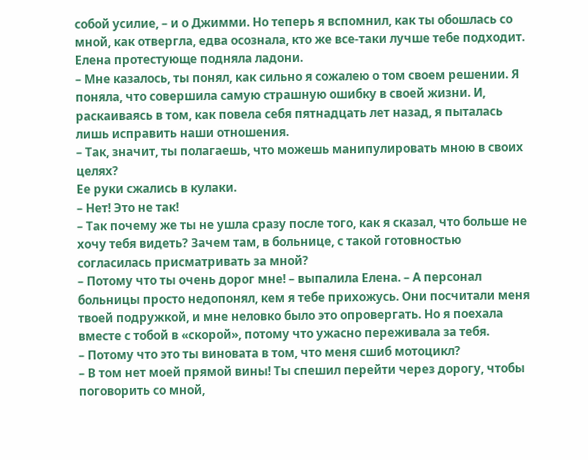собой усилие, – и о Джимми. Но теперь я вспомнил, как ты обошлась со мной, как отвергла, едва осознала, кто же все-таки лучше тебе подходит.
Елена протестующе подняла ладони.
– Мне казалось, ты понял, как сильно я сожалею о том своем решении. Я поняла, что совершила самую страшную ошибку в своей жизни. И, раскаиваясь в том, как повела себя пятнадцать лет назад, я пыталась лишь исправить наши отношения.
– Так, значит, ты полагаешь, что можешь манипулировать мною в своих целях?
Ее руки сжались в кулаки.
– Нет! Это не так!
– Так почему же ты не ушла сразу после того, как я сказал, что больше не хочу тебя видеть? Зачем там, в больнице, с такой готовностью согласилась присматривать за мной?
– Потому что ты очень дорог мне! – выпалила Елена. – А персонал больницы просто недопонял, кем я тебе прихожусь. Они посчитали меня твоей подружкой, и мне неловко было это опровергать. Но я поехала вместе с тобой в «скорой», потому что ужасно переживала за тебя.
– Потому что это ты виновата в том, что меня сшиб мотоцикл?
– В том нет моей прямой вины! Ты спешил перейти через дорогу, чтобы поговорить со мной,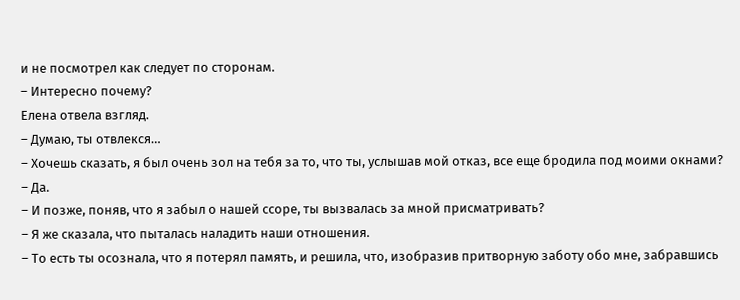и не посмотрел как следует по сторонам.
– Интересно почему?
Елена отвела взгляд.
– Думаю, ты отвлекся…
– Хочешь сказать, я был очень зол на тебя за то, что ты, услышав мой отказ, все еще бродила под моими окнами?
– Да.
– И позже, поняв, что я забыл о нашей ссоре, ты вызвалась за мной присматривать?
– Я же сказала, что пыталась наладить наши отношения.
– То есть ты осознала, что я потерял память, и решила, что, изобразив притворную заботу обо мне, забравшись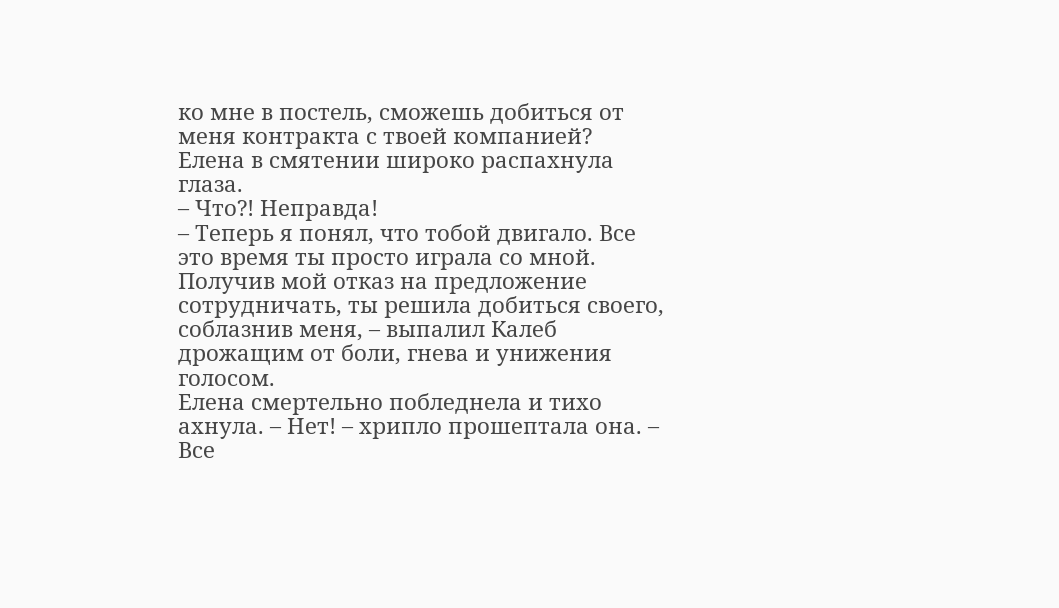ко мне в постель, сможешь добиться от меня контракта с твоей компанией?
Елена в смятении широко распахнула глаза.
– Что?! Неправда!
– Теперь я понял, что тобой двигало. Все это время ты просто играла со мной. Получив мой отказ на предложение сотрудничать, ты решила добиться своего, соблазнив меня, – выпалил Калеб дрожащим от боли, гнева и унижения голосом.
Елена смертельно побледнела и тихо ахнула. – Нет! – хрипло прошептала она. – Все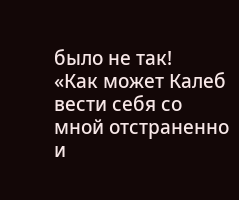было не так!
«Как может Калеб вести себя со мной отстраненно и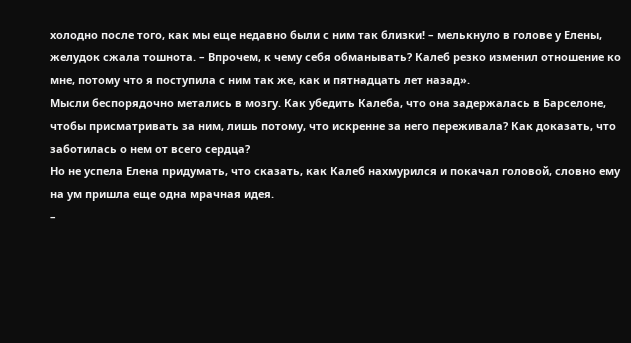холодно после того, как мы еще недавно были с ним так близки! – мелькнуло в голове у Елены, желудок сжала тошнота. – Впрочем, к чему себя обманывать? Калеб резко изменил отношение ко мне, потому что я поступила с ним так же, как и пятнадцать лет назад».
Мысли беспорядочно метались в мозгу. Как убедить Калеба, что она задержалась в Барселоне, чтобы присматривать за ним, лишь потому, что искренне за него переживала? Как доказать, что заботилась о нем от всего сердца?
Но не успела Елена придумать, что сказать, как Калеб нахмурился и покачал головой, словно ему на ум пришла еще одна мрачная идея.
–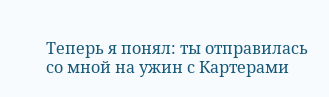Теперь я понял: ты отправилась со мной на ужин с Картерами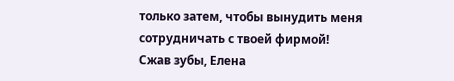только затем, чтобы вынудить меня сотрудничать с твоей фирмой!
Сжав зубы, Елена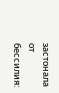застонала от бессилия: